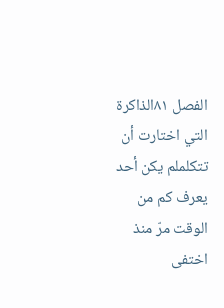الفصل ٨١الذاكرة التي اختارت أن تتكلملم يكن أحد يعرف كم من الوقت مرّ منذ اختفى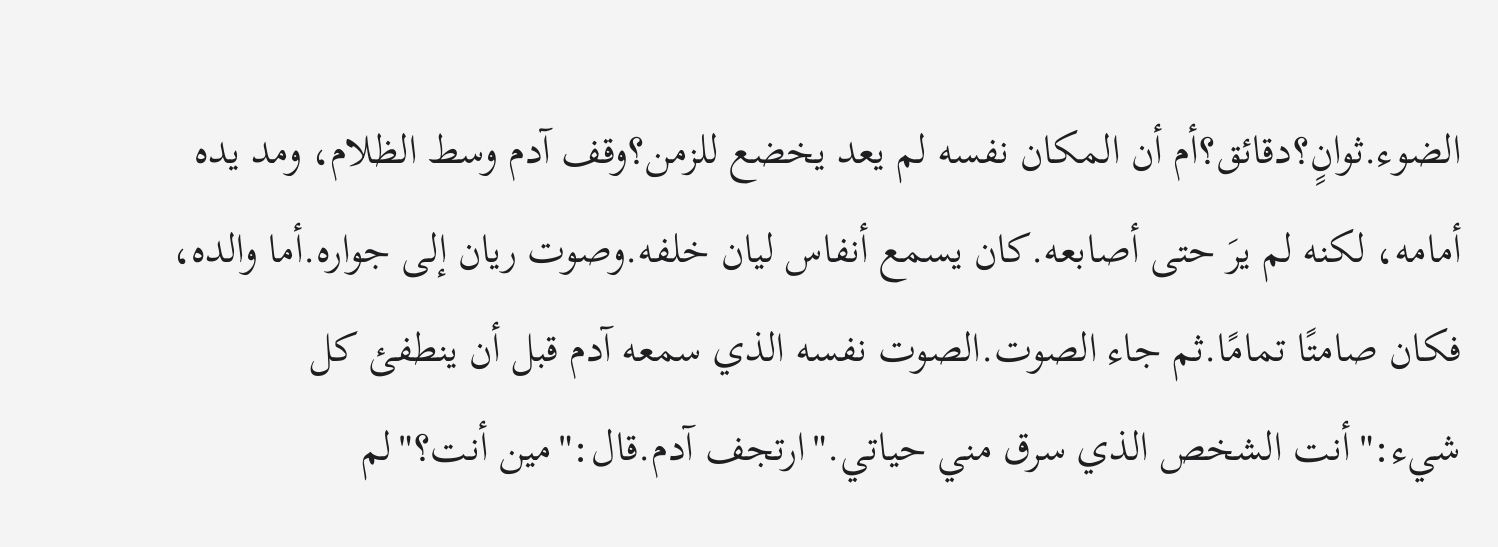الضوء.ثوانٍ؟دقائق؟أم أن المكان نفسه لم يعد يخضع للزمن؟وقف آدم وسط الظلام، ومد يده أمامه، لكنه لم يرَ حتى أصابعه.كان يسمع أنفاس ليان خلفه.وصوت ريان إلى جواره.أما والده، فكان صامتًا تمامًا.ثم جاء الصوت.الصوت نفسه الذي سمعه آدم قبل أن ينطفئ كل شيء:"أنت الشخص الذي سرق مني حياتي."ارتجف آدم.قال:"مين أنت؟"لم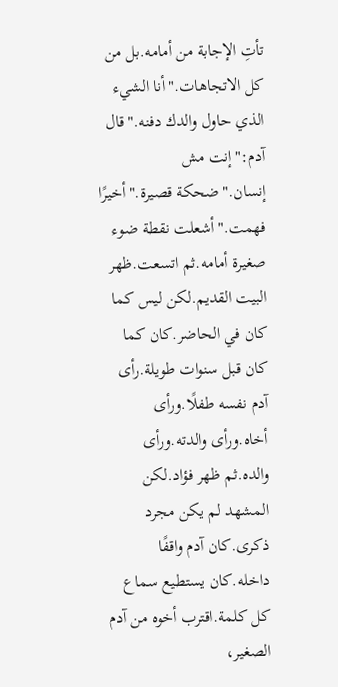تأتِ الإجابة من أمامه.بل من كل الاتجاهات."أنا الشيء الذي حاول والدك دفنه."قال آدم:"إنت مش إنسان."ضحكة قصيرة."أخيرًا فهمت."أشعلت نقطة ضوء صغيرة أمامه.ثم اتسعت.ظهر البيت القديم.لكن ليس كما كان في الحاضر.كان كما كان قبل سنوات طويلة.رأى آدم نفسه طفلًا.ورأى أخاه.ورأى والدته.ورأى والده.ثم ظهر فؤاد.لكن المشهد لم يكن مجرد ذكرى.كان آدم واقفًا داخله.كان يستطيع سماع كل كلمة.اقترب أخوه من آدم الصغير،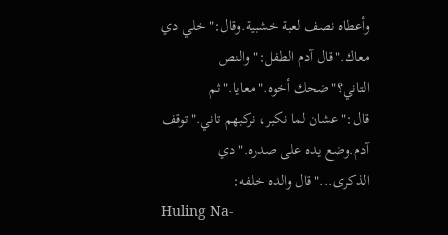وأعطاه نصف لعبة خشبية.وقال:"خلي دي معاك."قال آدم الطفل:"والنص التاني؟"ضحك أخوه."معايا."ثم قال:"عشان لما نكبر، نركبهم تاني."توقف آدم.وضع يده على صدره."دي الذكرى..."قال والده خلفه:
Huling Na-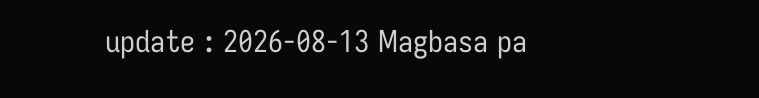update : 2026-08-13 Magbasa pa